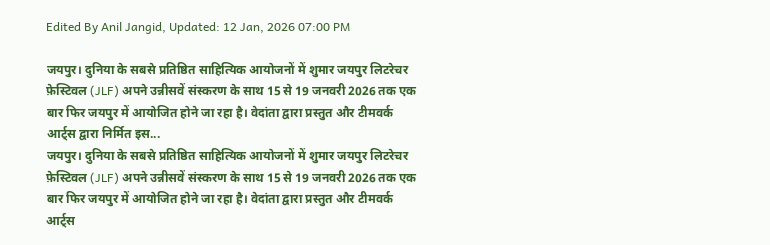Edited By Anil Jangid, Updated: 12 Jan, 2026 07:00 PM

जयपुर। दुनिया के सबसे प्रतिष्ठित साहित्यिक आयोजनों में शुमार जयपुर लिटरेचर फ़ेस्टिवल (JLF) अपने उन्नीसवें संस्करण के साथ 15 से 19 जनवरी 2026 तक एक बार फिर जयपुर में आयोजित होने जा रहा है। वेदांता द्वारा प्रस्तुत और टीमवर्क आर्ट्स द्वारा निर्मित इस...
जयपुर। दुनिया के सबसे प्रतिष्ठित साहित्यिक आयोजनों में शुमार जयपुर लिटरेचर फ़ेस्टिवल (JLF) अपने उन्नीसवें संस्करण के साथ 15 से 19 जनवरी 2026 तक एक बार फिर जयपुर में आयोजित होने जा रहा है। वेदांता द्वारा प्रस्तुत और टीमवर्क आर्ट्स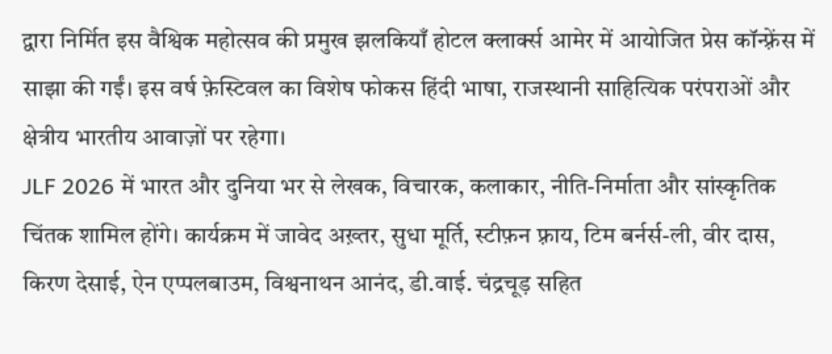द्वारा निर्मित इस वैश्विक महोत्सव की प्रमुख झलकियाँ होटल क्लार्क्स आमेर में आयोजित प्रेस कॉन्फ़्रेंस में साझा की गईं। इस वर्ष फ़ेस्टिवल का विशेष फोकस हिंदी भाषा, राजस्थानी साहित्यिक परंपराओं और क्षेत्रीय भारतीय आवाज़ों पर रहेगा।
JLF 2026 में भारत और दुनिया भर से लेखक, विचारक, कलाकार, नीति-निर्माता और सांस्कृतिक चिंतक शामिल होंगे। कार्यक्रम में जावेद अख़्तर, सुधा मूर्ति, स्टीफ़न फ़्राय, टिम बर्नर्स-ली, वीर दास, किरण देसाई, ऐन एप्पलबाउम, विश्वनाथन आनंद, डी.वाई. चंद्रचूड़ सहित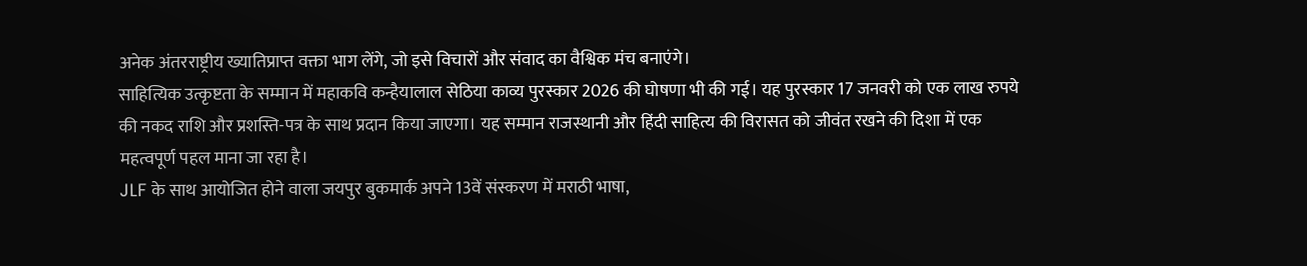अनेक अंतरराष्ट्रीय ख्यातिप्राप्त वक्ता भाग लेंगे, जो इसे विचारों और संवाद का वैश्विक मंच बनाएंगे।
साहित्यिक उत्कृष्टता के सम्मान में महाकवि कन्हैयालाल सेठिया काव्य पुरस्कार 2026 की घोषणा भी की गई। यह पुरस्कार 17 जनवरी को एक लाख रुपये की नकद राशि और प्रशस्ति-पत्र के साथ प्रदान किया जाएगा। यह सम्मान राजस्थानी और हिंदी साहित्य की विरासत को जीवंत रखने की दिशा में एक महत्वपूर्ण पहल माना जा रहा है।
JLF के साथ आयोजित होने वाला जयपुर बुकमार्क अपने 13वें संस्करण में मराठी भाषा,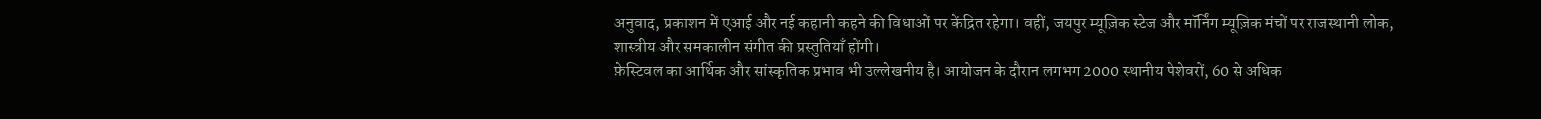अनुवाद, प्रकाशन में एआई और नई कहानी कहने की विधाओं पर केंद्रित रहेगा। वहीं, जयपुर म्यूज़िक स्टेज और मॉर्निंग म्यूज़िक मंचों पर राजस्थानी लोक, शास्त्रीय और समकालीन संगीत की प्रस्तुतियाँ होंगी।
फ़ेस्टिवल का आर्थिक और सांस्कृतिक प्रभाव भी उल्लेखनीय है। आयोजन के दौरान लगभग 2000 स्थानीय पेशेवरों, 60 से अधिक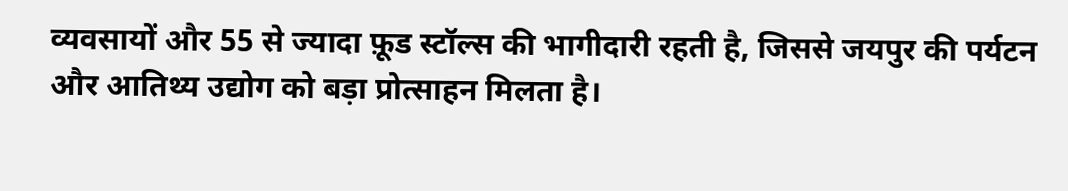व्यवसायों और 55 से ज्यादा फ़ूड स्टॉल्स की भागीदारी रहती है, जिससे जयपुर की पर्यटन और आतिथ्य उद्योग को बड़ा प्रोत्साहन मिलता है।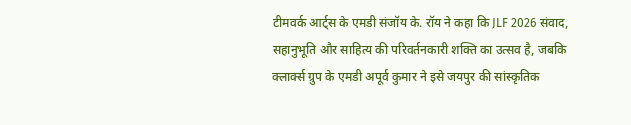टीमवर्क आर्ट्स के एमडी संजॉय के. रॉय ने कहा कि JLF 2026 संवाद, सहानुभूति और साहित्य की परिवर्तनकारी शक्ति का उत्सव है, जबकि क्लार्क्स ग्रुप के एमडी अपूर्व कुमार ने इसे जयपुर की सांस्कृतिक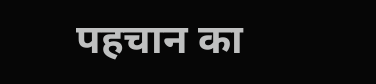पहचान का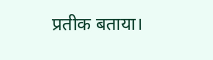प्रतीक बताया।